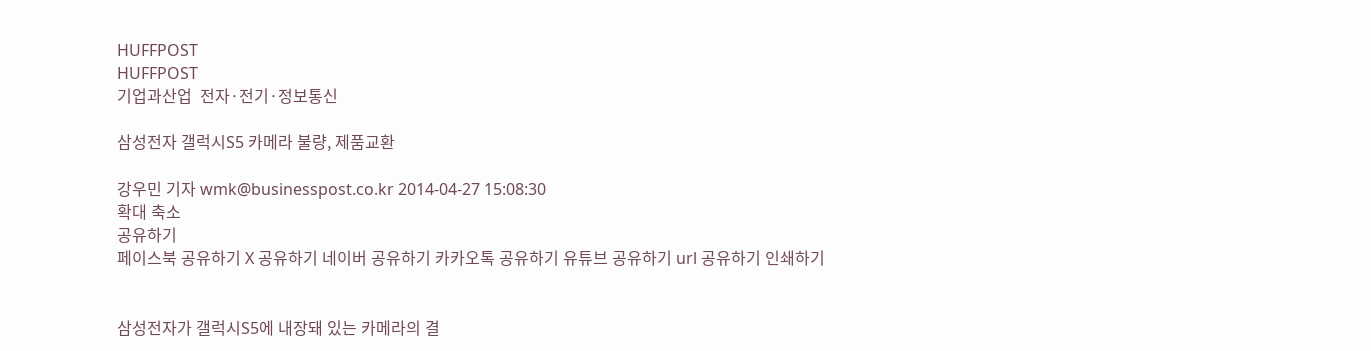HUFFPOST
HUFFPOST
기업과산업  전자·전기·정보통신

삼성전자 갤럭시S5 카메라 불량, 제품교환

강우민 기자 wmk@businesspost.co.kr 2014-04-27 15:08:30
확대 축소
공유하기
페이스북 공유하기 X 공유하기 네이버 공유하기 카카오톡 공유하기 유튜브 공유하기 url 공유하기 인쇄하기


삼성전자가 갤럭시S5에 내장돼 있는 카메라의 결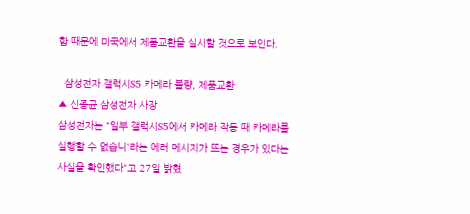함 때문에 미국에서 제품교환을 실시할 것으로 보인다.

  삼성전자 갤럭시S5 카메라 불량, 제품교환
▲ 신종균 삼성전자 사장
삼성전자는 "일부 갤럭시S5에서 카메라 작동 때 카메라를 실행할 수 없습니'라는 에러 메시지가 뜨는 경우가 있다는 사실을 확인했다"고 27일 밝혔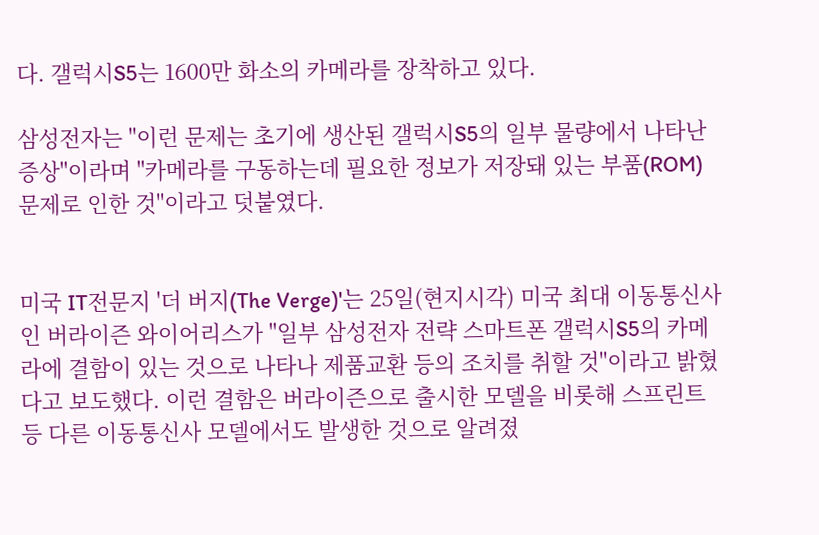다. 갤럭시S5는 1600만 화소의 카메라를 장착하고 있다.

삼성전자는 "이런 문제는 초기에 생산된 갤럭시S5의 일부 물량에서 나타난 증상"이라며 "카메라를 구동하는데 필요한 정보가 저장돼 있는 부품(ROM) 문제로 인한 것"이라고 덧붙였다.


미국 IT전문지 '더 버지(The Verge)'는 25일(현지시각) 미국 최대 이동통신사인 버라이즌 와이어리스가 "일부 삼성전자 전략 스마트폰 갤럭시S5의 카메라에 결함이 있는 것으로 나타나 제품교환 등의 조치를 취할 것"이라고 밝혔다고 보도했다. 이런 결함은 버라이즌으로 출시한 모델을 비롯해 스프린트 등 다른 이동통신사 모델에서도 발생한 것으로 알려졌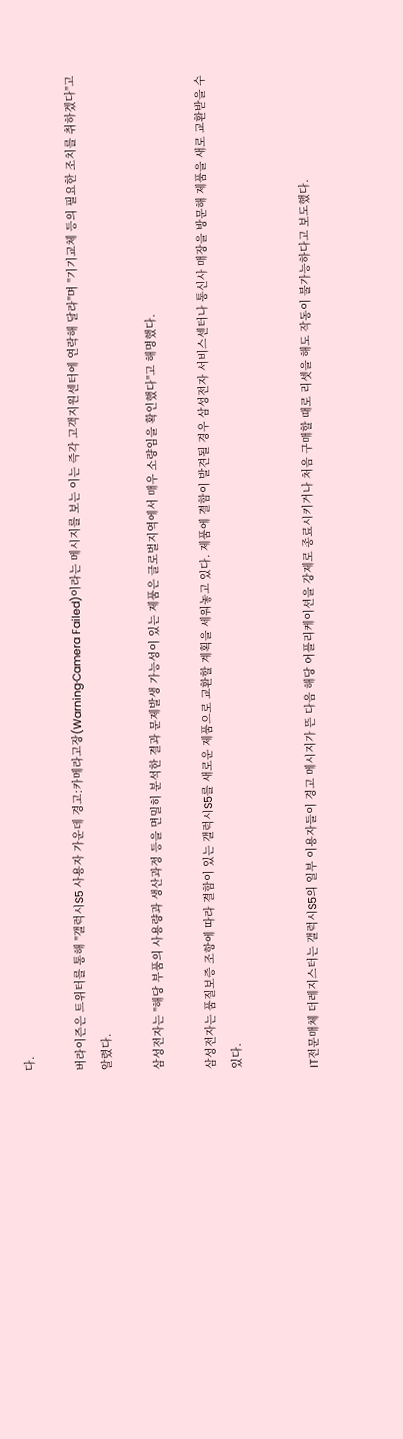다.

버라이즌은 트위터를 통해 "갤럭시S5 사용자 가운데 경고:카메라고장(Warning·Camera Failed)이라는 메시지를 보는 이는 즉각 고객지원센터에 연락해 달라"며 "기기교체 등의 필요한 조치를 취하겠다"고 알렸다.

삼성전자는 "해당 부품의 사용량과 생산과정 등을 면밀히 분석한 결과 문제발생 가능성이 있는 제품은 글로벌지역에서 매우 소량임을 확인했다"고 해명했다.

삼성전자는 품질보증 조항에 따라 결함이 있는 갤럭시S5를 새로운 제품으로 교환할 계획을 세워놓고 있다. 제품에 결함이 발견될 경우 삼성전자 서비스센터나 통신사 매장을 방문해 제품을 새로 교환받을 수 있다.


IT전문매체 더레지스터는 갤럭시S5의 일부 이용자들이 경고 메시지가 뜬 다음 해당 어플리케이션을 강제로 종료시키거나 처음 구매할 때로 리셋을 해도 작동이 불가능하다고 보도했다.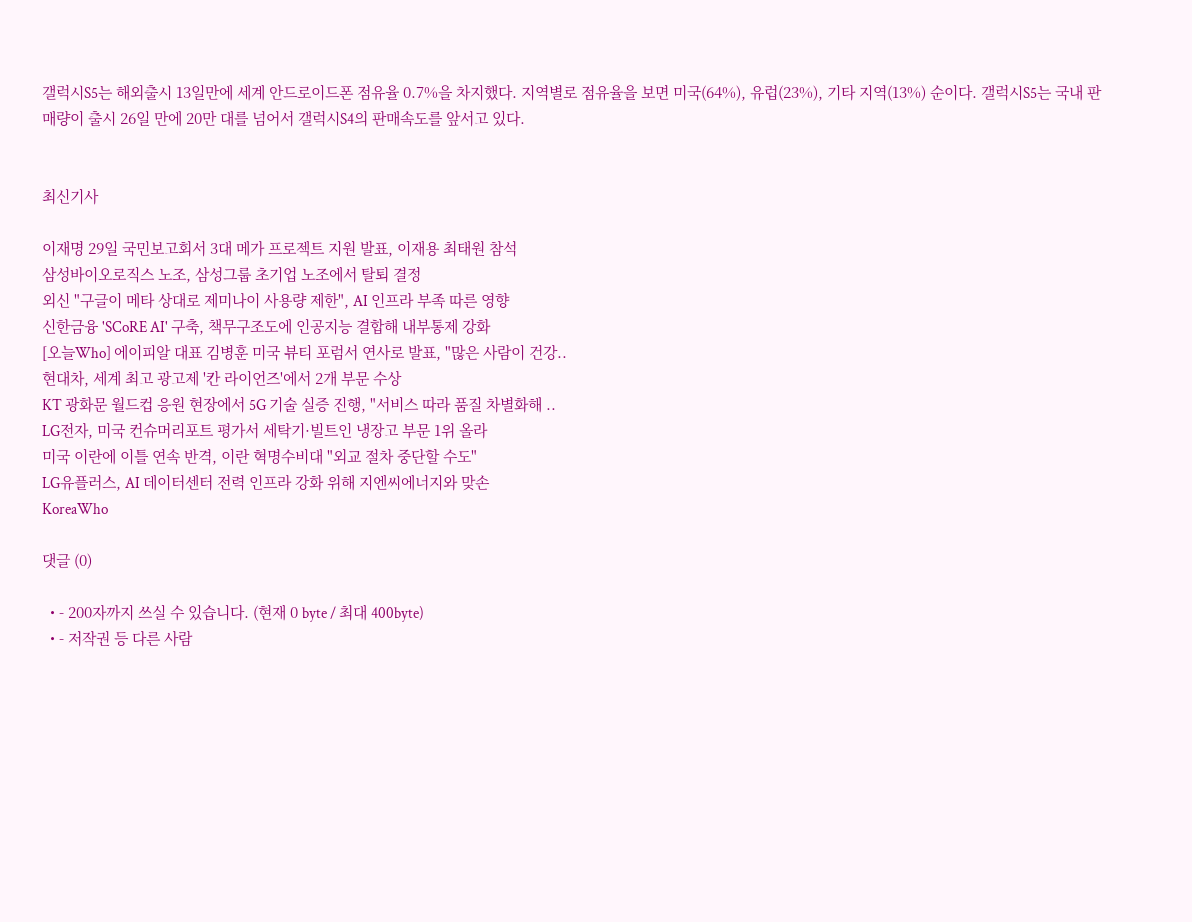갤럭시S5는 해외출시 13일만에 세계 안드로이드폰 점유율 0.7%을 차지했다. 지역별로 점유율을 보면 미국(64%), 유럽(23%), 기타 지역(13%) 순이다. 갤럭시S5는 국내 판매량이 출시 26일 만에 20만 대를 넘어서 갤럭시S4의 판매속도를 앞서고 있다.


최신기사

이재명 29일 국민보고회서 3대 메가 프로젝트 지원 발표, 이재용 최태원 참석
삼성바이오로직스 노조, 삼성그룹 초기업 노조에서 탈퇴 결정
외신 "구글이 메타 상대로 제미나이 사용량 제한", AI 인프라 부족 따른 영향
신한금융 'SCoRE AI' 구축, 책무구조도에 인공지능 결합해 내부통제 강화
[오늘Who] 에이피알 대표 김병훈 미국 뷰티 포럼서 연사로 발표, "많은 사람이 건강..
현대차, 세계 최고 광고제 '칸 라이언즈'에서 2개 부문 수상
KT 광화문 월드컵 응원 현장에서 5G 기술 실증 진행, "서비스 따라 품질 차별화해 ..
LG전자, 미국 컨슈머리포트 평가서 세탁기·빌트인 냉장고 부문 1위 올라
미국 이란에 이틀 연속 반격, 이란 혁명수비대 "외교 절차 중단할 수도"
LG유플러스, AI 데이터센터 전력 인프라 강화 위해 지엔씨에너지와 맞손
KoreaWho

댓글 (0)

  • - 200자까지 쓰실 수 있습니다. (현재 0 byte / 최대 400byte)
  • - 저작권 등 다른 사람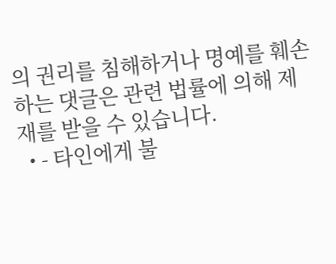의 권리를 침해하거나 명예를 훼손하는 댓글은 관련 법률에 의해 제재를 받을 수 있습니다.
  • - 타인에게 불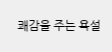쾌감을 주는 욕설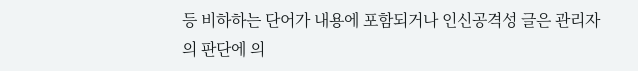등 비하하는 단어가 내용에 포함되거나 인신공격성 글은 관리자의 판단에 의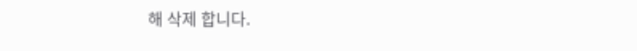해 삭제 합니다.